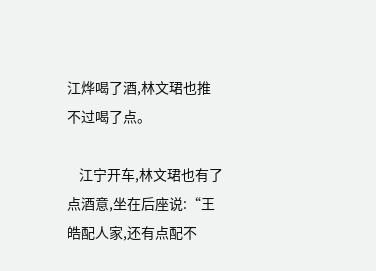江烨喝了酒,林文珺也推不过喝了点。

    江宁开车,林文珺也有了点酒意,坐在后座说:“王皓配人家,还有点配不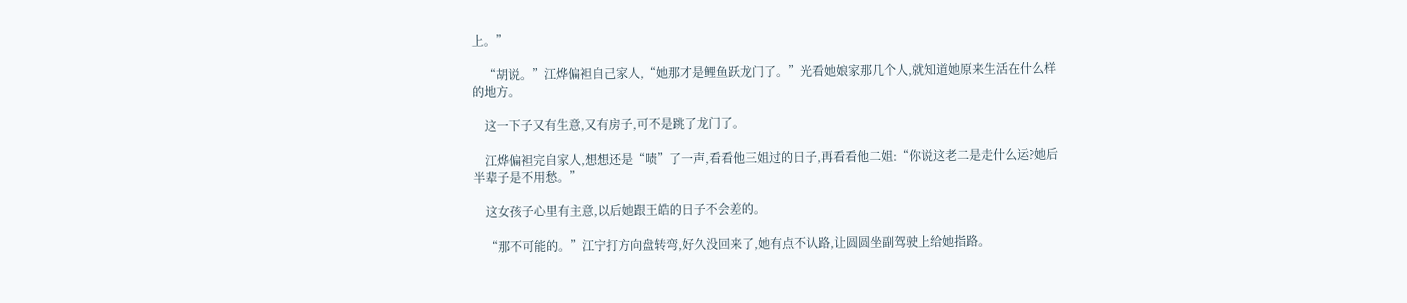上。”

    “胡说。”江烨偏袒自己家人,“她那才是鲤鱼跃龙门了。”光看她娘家那几个人,就知道她原来生活在什么样的地方。

    这一下子又有生意,又有房子,可不是跳了龙门了。

    江烨偏袒完自家人,想想还是“啧”了一声,看看他三姐过的日子,再看看他二姐:“你说这老二是走什么运?她后半辈子是不用愁。”

    这女孩子心里有主意,以后她跟王皓的日子不会差的。

    “那不可能的。”江宁打方向盘转弯,好久没回来了,她有点不认路,让圆圆坐副驾驶上给她指路。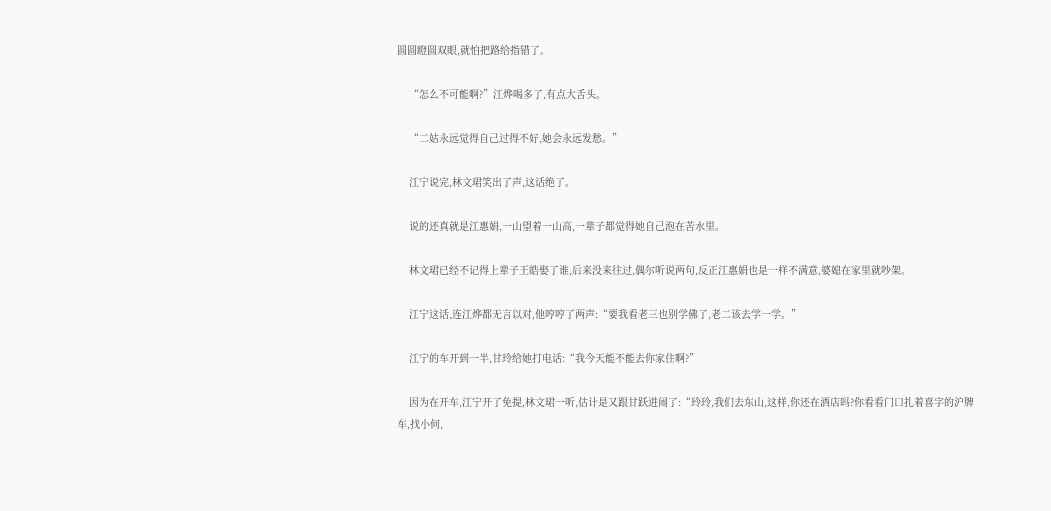圆圆瞪圆双眼,就怕把路给指错了。

    “怎么不可能啊?”江烨喝多了,有点大舌头。

    “二姑永远觉得自己过得不好,她会永远发愁。”

    江宁说完,林文珺笑出了声,这话绝了。

    说的还真就是江惠娟,一山望着一山高,一辈子都觉得她自己泡在苦水里。

    林文珺已经不记得上辈子王皓娶了谁,后来没来往过,偶尔听说两句,反正江惠娟也是一样不满意,婆媳在家里就吵架。

    江宁这话,连江烨都无言以对,他哼哼了两声:“要我看老三也别学佛了,老二该去学一学。”

    江宁的车开到一半,甘玲给她打电话:“我今天能不能去你家住啊?”

    因为在开车,江宁开了免提,林文珺一听,估计是又跟甘跃进闹了:“玲玲,我们去东山,这样,你还在酒店吗?你看看门口扎着喜字的沪牌车,找小何,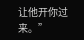让他开你过来。”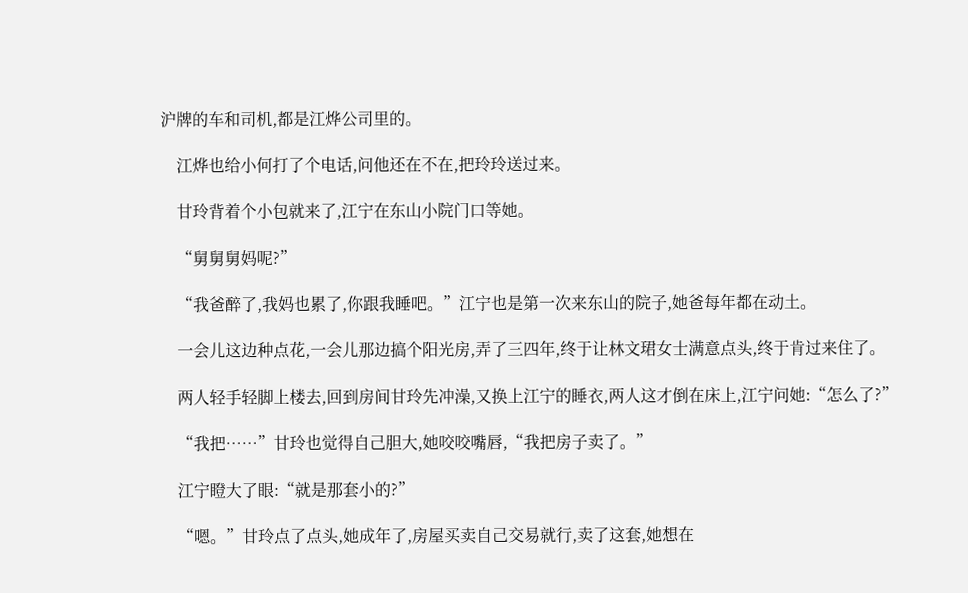沪牌的车和司机,都是江烨公司里的。

    江烨也给小何打了个电话,问他还在不在,把玲玲送过来。

    甘玲背着个小包就来了,江宁在东山小院门口等她。

    “舅舅舅妈呢?”

    “我爸醉了,我妈也累了,你跟我睡吧。”江宁也是第一次来东山的院子,她爸每年都在动土。

    一会儿这边种点花,一会儿那边搞个阳光房,弄了三四年,终于让林文珺女士满意点头,终于肯过来住了。

    两人轻手轻脚上楼去,回到房间甘玲先冲澡,又换上江宁的睡衣,两人这才倒在床上,江宁问她:“怎么了?”

    “我把……”甘玲也觉得自己胆大,她咬咬嘴唇,“我把房子卖了。”

    江宁瞪大了眼:“就是那套小的?”

    “嗯。”甘玲点了点头,她成年了,房屋买卖自己交易就行,卖了这套,她想在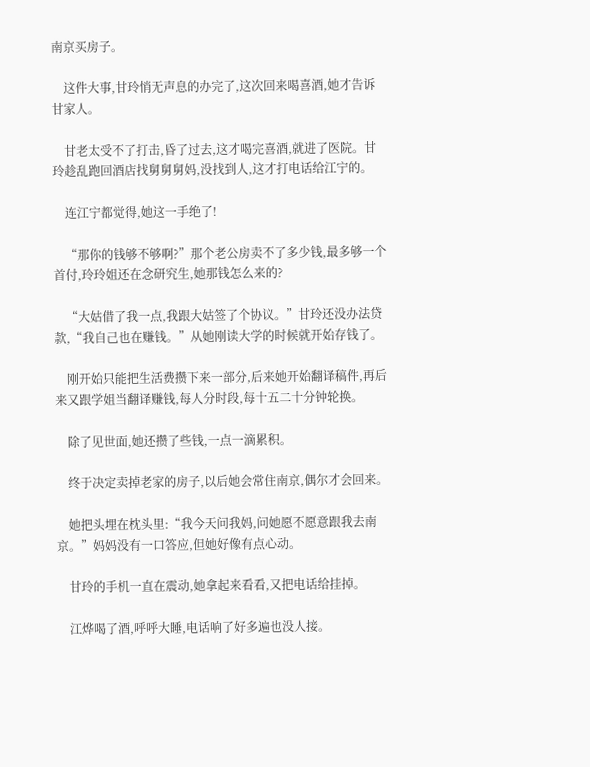南京买房子。

    这件大事,甘玲悄无声息的办完了,这次回来喝喜酒,她才告诉甘家人。

    甘老太受不了打击,昏了过去,这才喝完喜酒,就进了医院。甘玲趁乱跑回酒店找舅舅舅妈,没找到人,这才打电话给江宁的。

    连江宁都觉得,她这一手绝了!

    “那你的钱够不够啊?”那个老公房卖不了多少钱,最多够一个首付,玲玲姐还在念研究生,她那钱怎么来的?

    “大姑借了我一点,我跟大姑签了个协议。”甘玲还没办法贷款,“我自己也在赚钱。”从她刚读大学的时候就开始存钱了。

    刚开始只能把生活费攒下来一部分,后来她开始翻译稿件,再后来又跟学姐当翻译赚钱,每人分时段,每十五二十分钟轮换。

    除了见世面,她还攒了些钱,一点一滴累积。

    终于决定卖掉老家的房子,以后她会常住南京,偶尔才会回来。

    她把头埋在枕头里:“我今天问我妈,问她愿不愿意跟我去南京。”妈妈没有一口答应,但她好像有点心动。

    甘玲的手机一直在震动,她拿起来看看,又把电话给挂掉。

    江烨喝了酒,呼呼大睡,电话响了好多遍也没人接。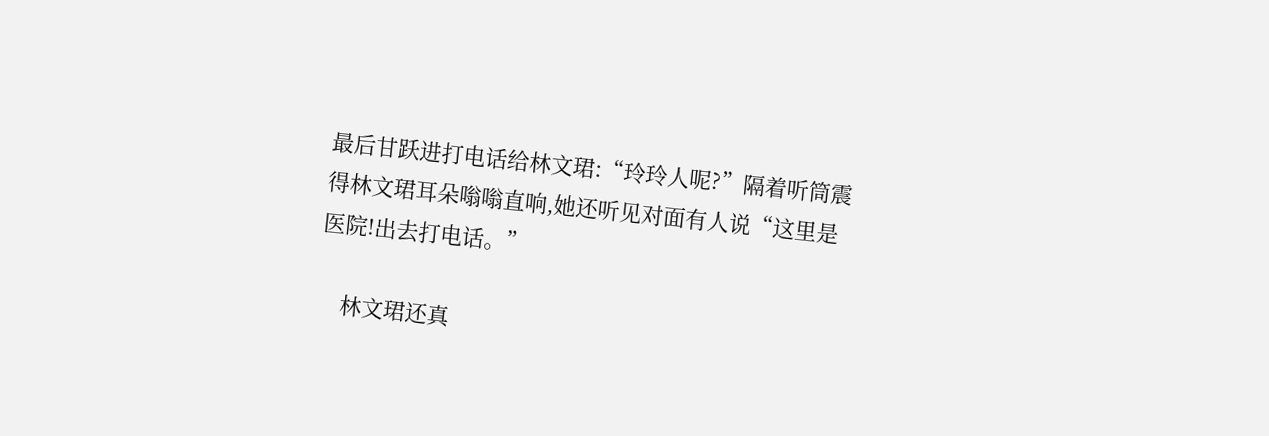最后甘跃进打电话给林文珺:“玲玲人呢?”隔着听筒震得林文珺耳朵嗡嗡直响,她还听见对面有人说“这里是医院!出去打电话。”

    林文珺还真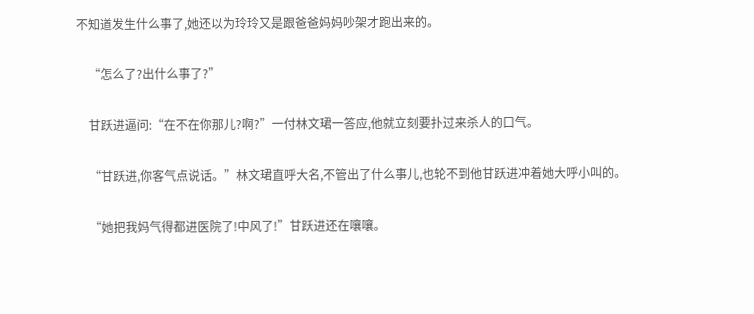不知道发生什么事了,她还以为玲玲又是跟爸爸妈妈吵架才跑出来的。

    “怎么了?出什么事了?”

    甘跃进逼问:“在不在你那儿?啊?”一付林文珺一答应,他就立刻要扑过来杀人的口气。

    “甘跃进,你客气点说话。”林文珺直呼大名,不管出了什么事儿,也轮不到他甘跃进冲着她大呼小叫的。

    “她把我妈气得都进医院了!中风了!”甘跃进还在嚷嚷。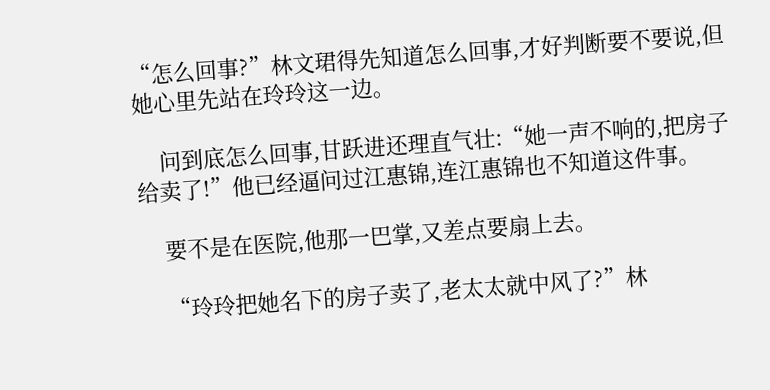“怎么回事?”林文珺得先知道怎么回事,才好判断要不要说,但她心里先站在玲玲这一边。

    问到底怎么回事,甘跃进还理直气壮:“她一声不响的,把房子给卖了!”他已经逼问过江惠锦,连江惠锦也不知道这件事。

    要不是在医院,他那一巴掌,又差点要扇上去。

    “玲玲把她名下的房子卖了,老太太就中风了?”林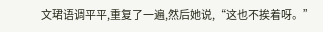文珺语调平平,重复了一遍,然后她说,“这也不挨着呀。”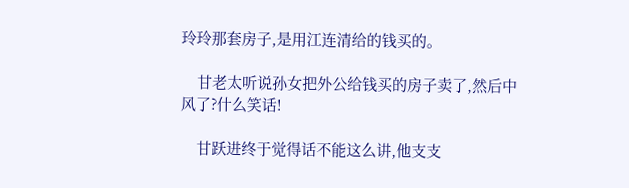玲玲那套房子,是用江连清给的钱买的。

    甘老太听说孙女把外公给钱买的房子卖了,然后中风了?什么笑话!

    甘跃进终于觉得话不能这么讲,他支支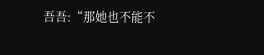吾吾:“那她也不能不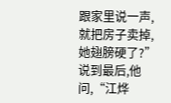跟家里说一声,就把房子卖掉,她翅膀硬了?”说到最后,他问,“江烨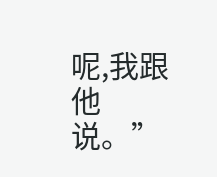呢,我跟他说。”